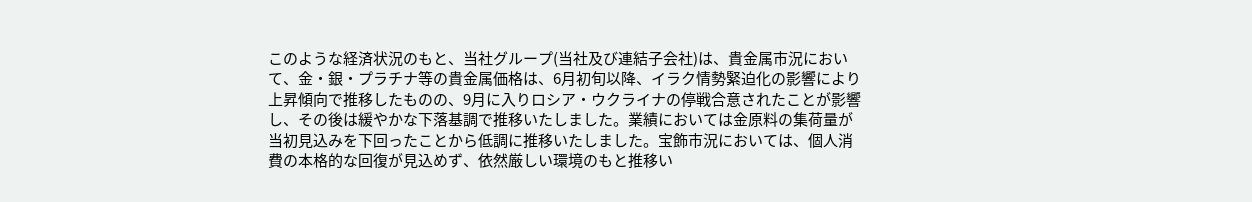このような経済状況のもと、当社グループ(当社及び連結子会社)は、貴金属市況において、金・銀・プラチナ等の貴金属価格は、6月初旬以降、イラク情勢緊迫化の影響により上昇傾向で推移したものの、9月に入りロシア・ウクライナの停戦合意されたことが影響し、その後は緩やかな下落基調で推移いたしました。業績においては金原料の集荷量が当初見込みを下回ったことから低調に推移いたしました。宝飾市況においては、個人消費の本格的な回復が見込めず、依然厳しい環境のもと推移い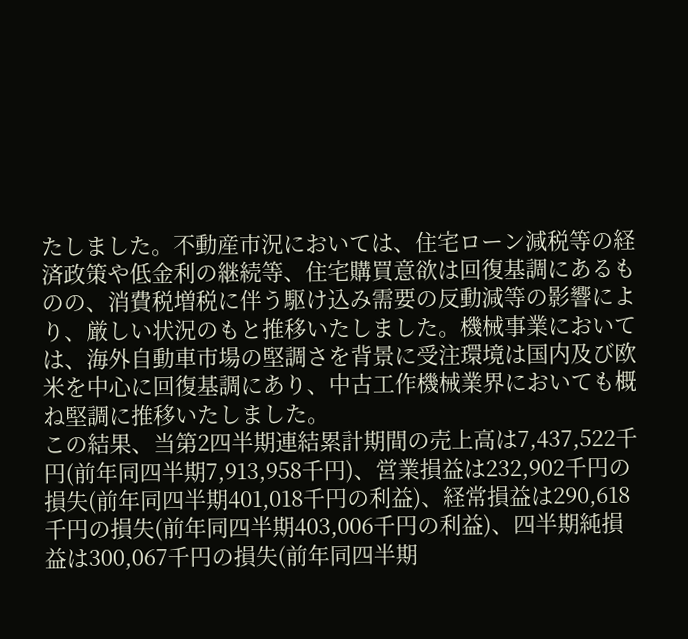たしました。不動産市況においては、住宅ローン減税等の経済政策や低金利の継続等、住宅購買意欲は回復基調にあるものの、消費税増税に伴う駆け込み需要の反動減等の影響により、厳しい状況のもと推移いたしました。機械事業においては、海外自動車市場の堅調さを背景に受注環境は国内及び欧米を中心に回復基調にあり、中古工作機械業界においても概ね堅調に推移いたしました。
この結果、当第2四半期連結累計期間の売上高は7,437,522千円(前年同四半期7,913,958千円)、営業損益は232,902千円の損失(前年同四半期401,018千円の利益)、経常損益は290,618千円の損失(前年同四半期403,006千円の利益)、四半期純損益は300,067千円の損失(前年同四半期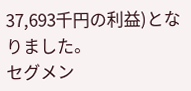37,693千円の利益)となりました。
セグメン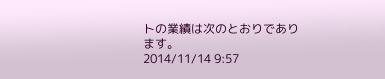トの業績は次のとおりであります。
2014/11/14 9:57